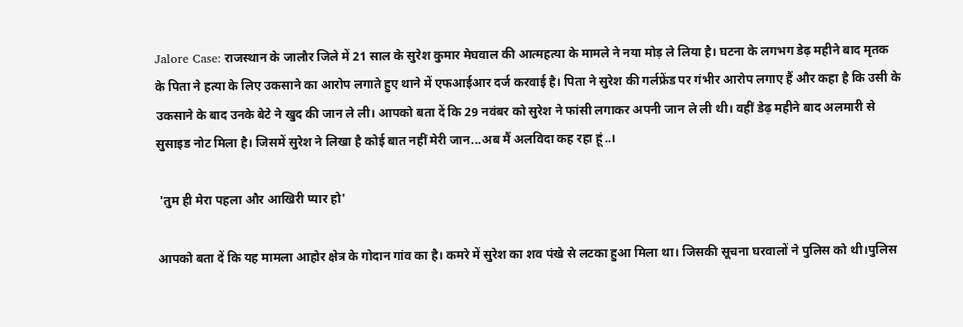Jalore Case: राजस्थान के जालौर जिले में 21 साल के सुरेश कुमार मेघवाल की आत्महत्या के मामले ने नया मोड़ ले लिया है। घटना के लगभग डेढ़ महीने बाद मृतक के पिता ने हत्या के लिए उकसाने का आरोप लगाते हुए थाने में एफआईआर दर्ज करवाई है। पिता ने सुरेश की गर्लफ्रेंड पर गंभीर आरोप लगाए हैं और कहा है कि उसी के उकसाने के बाद उनके बेटे ने खुद की जान ले ली। आपको बता दें कि 29 नवंबर को सुरेश ने फांसी लगाकर अपनी जान ले ली थी। वहीं डेढ़ महीने बाद अलमारी से सुसाइड नोट मिला है। जिसमें सुरेश ने लिखा है कोई बात नहीं मेरी जान...अब मैं अलविदा कह रहा हूं..।

 'तुम ही मेरा पहला और आखिरी प्यार हो'

आपको बता दें कि यह मामला आहोर क्षेत्र के गोदान गांव का है। कमरे में सुरेश का शव पंखे से लटका हुआ मिला था। जिसकी सूचना घरवालों ने पुलिस को थी।पुलिस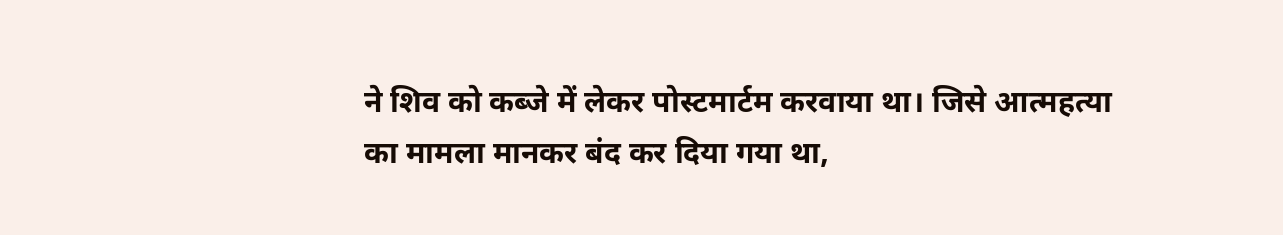ने शिव को कब्जे में लेकर पोस्टमार्टम करवाया था। जिसे आत्महत्या का मामला मानकर बंद कर दिया गया था,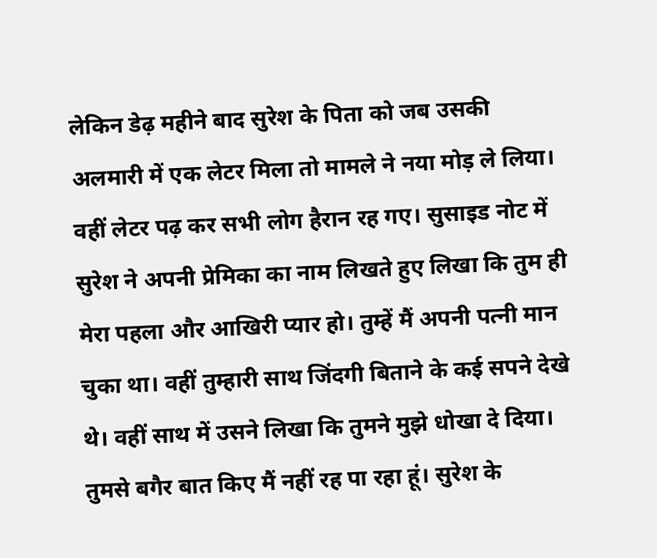लेकिन डेढ़ महीने बाद सुरेश के पिता को जब उसकी अलमारी में एक लेटर मिला तो मामले ने नया मोड़ ले लिया। वहीं लेटर पढ़ कर सभी लोग हैरान रह गए। सुसाइड नोट में सुरेश ने अपनी प्रेमिका का नाम लिखते हुए लिखा कि तुम ही मेरा पहला और आखिरी प्यार हो। तुम्हें मैं अपनी पत्नी मान चुका था। वहीं तुम्हारी साथ जिंदगी बिताने के कई सपने देखे थे। वहीं साथ में उसने लिखा कि तुमने मुझे धोखा दे दिया। तुमसे बगैर बात किए मैं नहीं रह पा रहा हूं। सुरेश के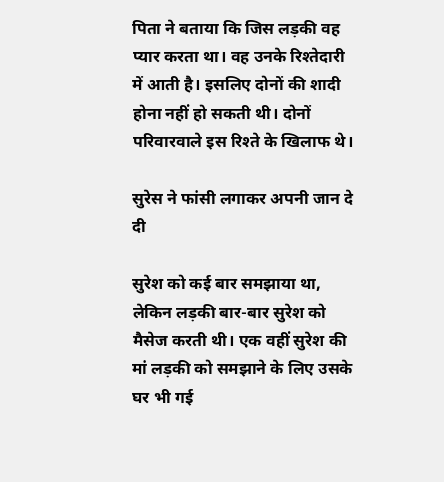पिता ने बताया कि जिस लड़की वह प्यार करता था। वह उनके रिश्तेदारी में आती है। इसलिए दोनों की शादी होना नहीं हो सकती थी। दोनों परिवारवाले इस रिश्ते के खिलाफ थे।

सुरेस ने फांसी लगाकर अपनी जान दे दी

सुरेश को कई बार समझाया था, लेकिन लड़की बार-बार सुरेश को मैसेज करती थी। एक वहीं सुरेश की मां लड़की को समझाने के लिए उसके घर भी गई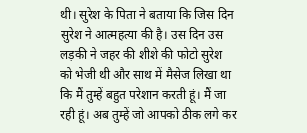थी। सुरेश के पिता ने बताया कि जिस दिन सुरेश ने आत्महत्या की है। उस दिन उस लड़की ने जहर की शीशे की फोटो सुरेश को भेजी थी और साथ में मैसेज लिखा था कि मैं तुम्हें बहुत परेशान करती हूं। मैं जा रही हूं। अब तुम्हें जो आपको ठीक लगे कर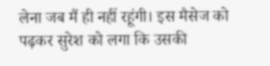लेना जब मैं ही नहीं रहूंगी। इस मैसेज को पढ़कर सुरेश को लगा कि उसकी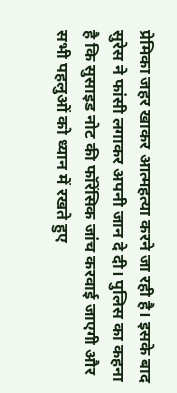प्रेमिका जहर खाकर आत्महत्या करने जा रही है। इसके बाद सुरेस ने फांसी लगाकर अपनी जान दे दी। पुलिस का कहना है कि सुसाइड नोट की फॉरेंसिक जांच करवाई जाएगी और सभी पहलुओं को ध्यान में रखते हुए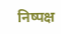निष्पक्ष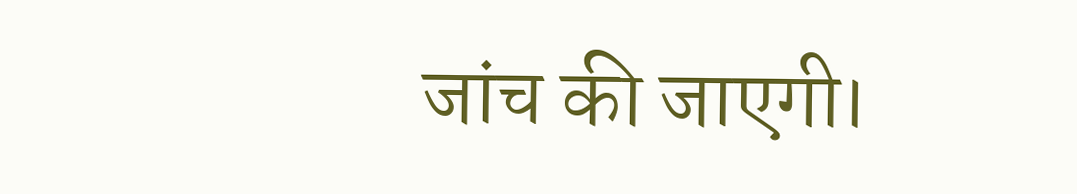जांच की जाएगी।